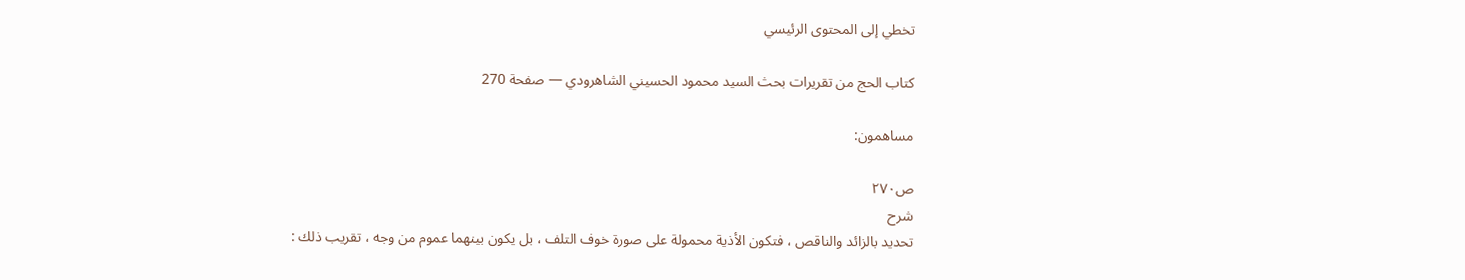تخطي إلى المحتوى الرئيسي

كتاب الحج من تقريرات بحث السيد محمود الحسيني الشاهرودي — صفحة 270

مساهمون:

ص٢٧٠
شرح
تحديد بالزائد والناقص ، فتكون الأذية محمولة على صورة خوف التلف ، بل يكون بينهما عموم من وجه ، تقريب ذلك :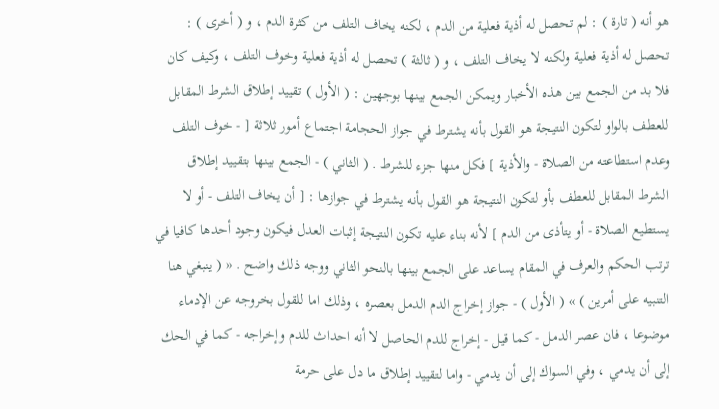هو أنه ( تارة ) : لم تحصل له أذية فعلية من الدم ، لكنه يخاف التلف من كثرة الدم ، و ( أخرى ) : تحصل له أذية فعلية ولكنه لا يخاف التلف ، و ( ثالثة ) تحصل له أذية فعلية وخوف التلف ، وكيف كان فلا بد من الجمع بين هذه الأخبار ويمكن الجمع بينها بوجهين : ( الأول ) تقييد إطلاق الشرط المقابل للعطف بالواو لتكون النتيجة هو القول بأنه يشترط في جواز الحجامة اجتماع أمور ثلاثة [ - خوف التلف وعدم استطاعته من الصلاة - والأذية ] فكل منها جزء للشرط . ( الثاني ) - الجمع بينها بتقييد إطلاق الشرط المقابل للعطف بأو لتكون النتيجة هو القول بأنه يشترط في جوازها : [ أن يخاف التلف - أو لا يستطيع الصلاة - أو يتأذى من الدم ] لأنه بناء عليه تكون النتيجة إثبات العدل فيكون وجود أحدها كافيا في ترتب الحكم والعرف في المقام يساعد على الجمع بينها بالنحو الثاني ووجه ذلك واضح . « ( ينبغي هنا التنبيه على أمرين ) » ( الأول ) - جواز إخراج الدم الدمل بعصره ، وذلك اما للقول بخروجه عن الإدماء موضوعا ، فان عصر الدمل - كما قيل - إخراج للدم الحاصل لا أنه احداث للدم وإخراجه - كما في الحك إلى أن يدمي ، وفي السواك إلى أن يدمي - واما لتقييد إطلاق ما دل على حرمة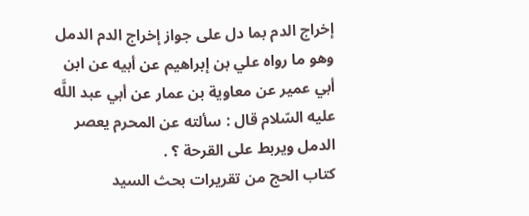إخراج الدم بما دل على جواز إخراج الدم الدمل وهو ما رواه علي بن إبراهيم عن أبيه عن ابن أبي عمير عن معاوية بن عمار عن أبي عبد اللَّه عليه السّلام قال : سألته عن المحرم يعصر الدمل ويربط على القرحة ؟ .
كتاب الحج من تقريرات بحث السيد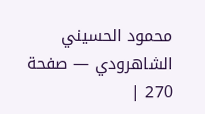محمود الحسيني الشاهرودي — صفحة 270 |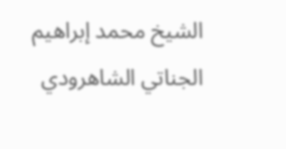الشيخ محمد إبراهيم الجناتي الشاهرودي